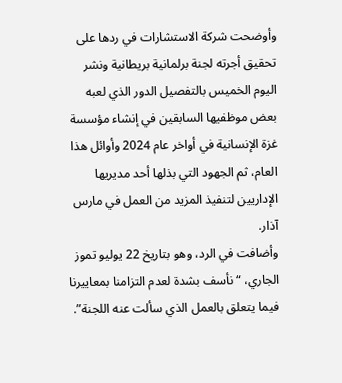وأوضحت شركة الاستشارات في ردها على تحقيق أجرته لجنة برلمانية بريطانية ونشر اليوم الخميس بالتفصيل الدور الذي لعبه بعض موظفيها السابقين في إنشاء مؤسسة غزة الإنسانية في أواخر عام 2024 وأوائل هذا العام، ثم الجهود التي بذلها أحد مديريها الإداريين لتنفيذ المزيد من العمل في مارس آذار.
وأضافت في الرد، وهو بتاريخ 22 يوليو تموز الجاري، “نأسف بشدة لعدم التزامنا بمعاييرنا فيما يتعلق بالعمل الذي سألت عنه اللجنة”.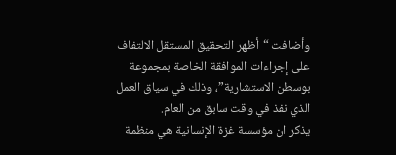وأضافت “أظهر التحقيق المستقل الالتفاف على إجراءات الموافقة الخاصة بمجموعة بوسطن الاستشارية”، وذلك في سياق العمل الذي نفذ في وقت سابق من العام.
يذكر ان مؤسسة غزة الإنسانية هي منظمة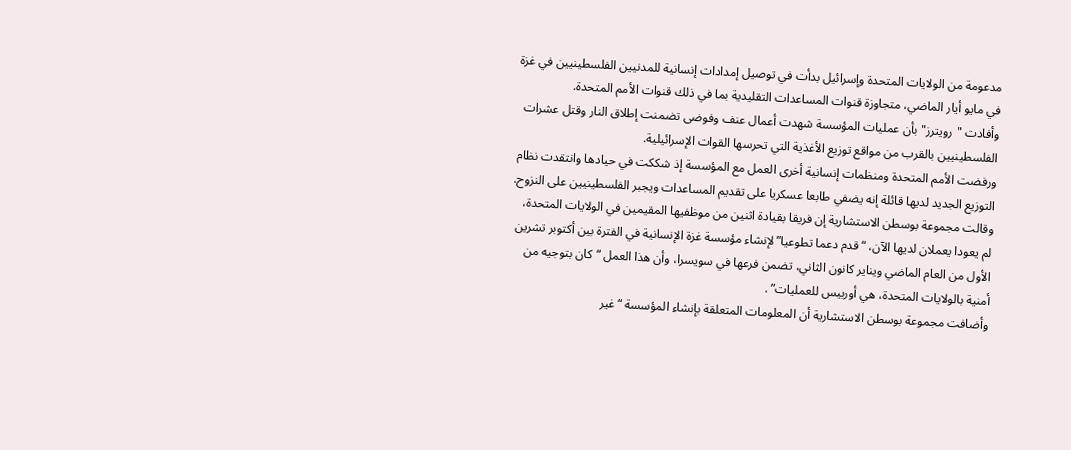مدعومة من الولايات المتحدة وإسرائيل بدأت في توصيل إمدادات إنسانية للمدنيين الفلسطينيين في غزة في مايو أيار الماضي، متجاوزة قنوات المساعدات التقليدية بما في ذلك قنوات الأمم المتحدة.
وأفادت "رويترز" بأن عمليات المؤسسة شهدت أعمال عنف وفوضى تضمنت إطلاق النار وقتل عشرات الفلسطينيين بالقرب من مواقع توزيع الأغذية التي تحرسها القوات الإسرائيلية.
ورفضت الأمم المتحدة ومنظمات إنسانية أخرى العمل مع المؤسسة إذ شككت في حيادها وانتقدت نظام التوزيع الجديد لديها قائلة إنه يضفي طابعا عسكريا على تقديم المساعدات ويجبر الفلسطينيين على النزوح.
وقالت مجموعة بوسطن الاستشارية إن فريقا بقيادة اثنين من موظفيها المقيمين في الولايات المتحدة، لم يعودا يعملان لديها الآن، “قدم دعما تطوعيا” لإنشاء مؤسسة غزة الإنسانية في الفترة بين أكتوبر تشرين الأول من العام الماضي ويناير كانون الثاني، تضمن فرعها في سويسرا، وأن هذا العمل “كان بتوجيه من أمنية بالولايات المتحدة، هي أوربيس للعمليات” .
وأضافت مجموعة بوسطن الاستشارية أن المعلومات المتعلقة بإنشاء المؤسسة “غير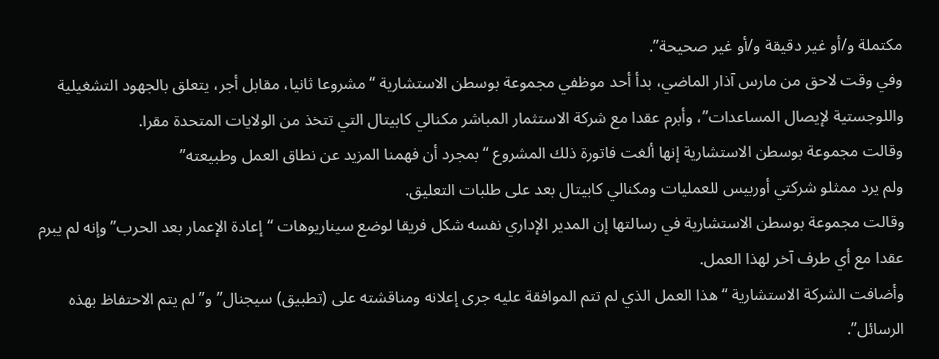مكتملة و/أو غير دقيقة و/أو غير صحيحة”.
وفي وقت لاحق من مارس آذار الماضي، بدأ أحد موظفي مجموعة بوسطن الاستشارية “مشروعا ثانيا، مقابل أجر، يتعلق بالجهود التشغيلية واللوجستية لإيصال المساعدات”، وأبرم عقدا مع شركة الاستثمار المباشر مكنالي كابيتال التي تتخذ من الولايات المتحدة مقرا.
وقالت مجموعة بوسطن الاستشارية إنها ألغت فاتورة ذلك المشروع “بمجرد أن فهمنا المزيد عن نطاق العمل وطبيعته”
ولم يرد ممثلو شركتي أوربيس للعمليات ومكنالي كابيتال بعد على طلبات التعليق.
وقالت مجموعة بوسطن الاستشارية في رسالتها إن المدير الإداري نفسه شكل فريقا لوضع سيناريوهات “إعادة الإعمار بعد الحرب” وإنه لم يبرم عقدا مع أي طرف آخر لهذا العمل.
وأضافت الشركة الاستشارية “هذا العمل الذي لم تتم الموافقة عليه جرى إعلانه ومناقشته على (تطبيق) سيجنال” و”لم يتم الاحتفاظ بهذه الرسائل”.